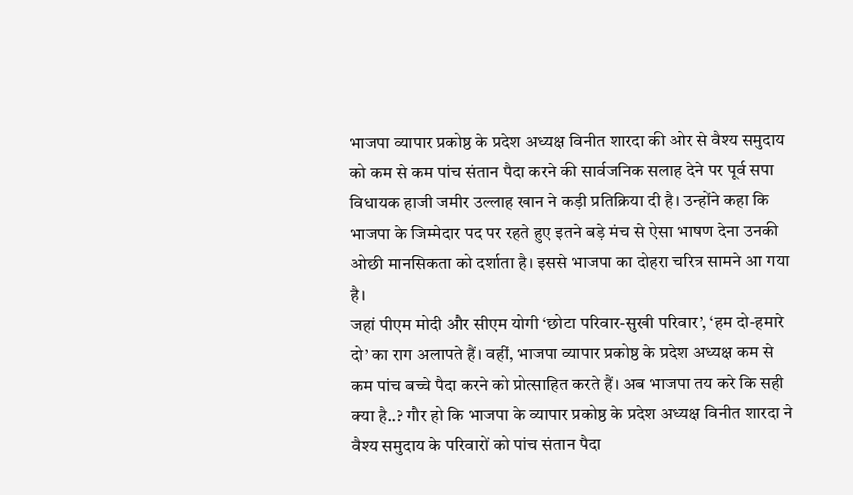भाजपा व्यापार प्रकोष्ठ के प्रदेश अध्यक्ष विनीत शारदा की ओर से वैश्य समुदाय को कम से कम पांच संतान पैदा करने की सार्वजनिक सलाह देने पर पूर्व सपा विधायक हाजी जमीर उल्लाह खान ने कड़ी प्रतिक्रिया दी है। उन्होंने कहा कि भाजपा के जिम्मेदार पद पर रहते हुए इतने बड़े मंच से ऐसा भाषण देना उनकी ओछी मानसिकता को दर्शाता है। इससे भाजपा का दोहरा चरित्र सामने आ गया है।
जहां पीएम मोदी और सीएम योगी ‘छोटा परिवार-सुखी परिवार’, ‘हम दो-हमारे दो’ का राग अलापते हैं। वहीं, भाजपा व्यापार प्रकोष्ठ के प्रदेश अध्यक्ष कम से कम पांच बच्चे पैदा करने को प्रोत्साहित करते हैं। अब भाजपा तय करे कि सही क्या है..? गौर हो कि भाजपा के व्यापार प्रकोष्ठ के प्रदेश अध्यक्ष विनीत शारदा ने वैश्य समुदाय के परिवारों को पांच संतान पैदा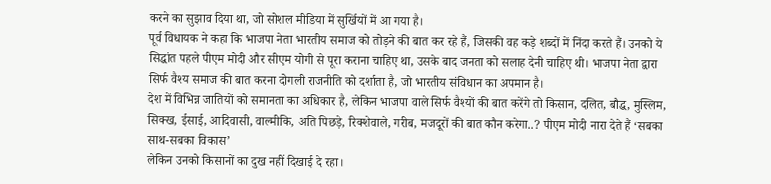करने का सुझाव दिया था, जो सोशल मीडिया में सुर्खियों में आ गया है।
पूर्व विधायक ने कहा कि भाजपा नेता भारतीय समाज को तोड़ने की बात कर रहे हैं, जिसकी वह कड़े शब्दों में निंदा करते हैं। उनको ये सिद्धांत पहले पीएम मोदी और सीएम योगी से पूरा कराना चाहिए था, उसके बाद जनता को सलाह देनी चाहिए थी। भाजपा नेता द्वारा सिर्फ वैश्य समाज की बात करना दोगली राजनीति को दर्शाता है, जो भारतीय संविधान का अपमान है।
देश में विभिन्न जातियों को समानता का अधिकार है, लेकिन भाजपा वाले सिर्फ वैश्यों की बात करेंगे तो किसान, दलित, बौद्ध, मुस्लिम, सिक्ख, ईसाई, आदिवासी, वाल्मीकि, अति पिछड़े, रिक्शेवाले, गरीब, मजदूरों की बात कौन करेगा..? पीएम मोदी नारा देते हैं ‘सबका साथ-सबका विकास’
लेकिन उनको किसानों का दुख नहीं दिखाई दे रहा।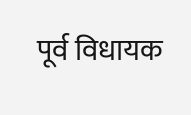पूर्व विधायक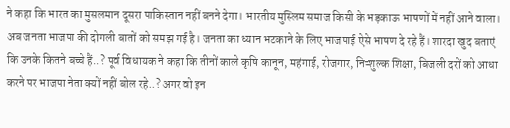ने कहा कि भारत का मुसलमान दूसरा पाकिस्तान नहीं बनने देगा। भारतीय मुस्लिम समाज किसी के भड़काऊ भाषणों में नहीं आने वाला। अब जनता भाजपा की दोगली बातों को समझ गई है। जनता का ध्यान भटकाने के लिए भाजपाई ऐसे भाषण दे रहे हैं। शारदा खुद बताएं कि उनके कितने बच्चे हैं..? पूर्व विधायक ने कहा कि तीनों काले कृषि कानून, महंगाई, रोजगार, निऱ्शुल्क शिक्षा, बिजली दरों को आधा करने पर भाजपा नेता क्यों नहीं बोल रहे..? अगर वो इन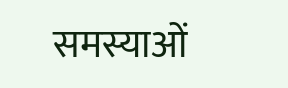समस्याओं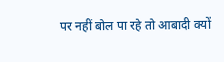पर नहीं बोल पा रहे तो आबादी क्यों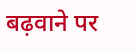बढ़वाने पर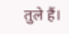तुले हैं।